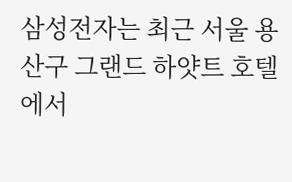삼성전자는 최근 서울 용산구 그랜드 하얏트 호텔에서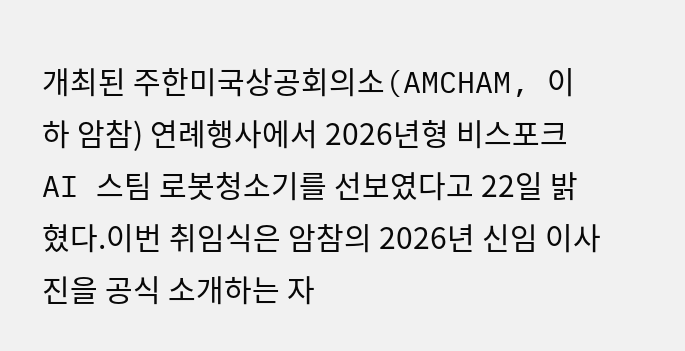개최된 주한미국상공회의소(AMCHAM, 이하 암참) 연례행사에서 2026년형 비스포크 AI 스팀 로봇청소기를 선보였다고 22일 밝혔다.이번 취임식은 암참의 2026년 신임 이사진을 공식 소개하는 자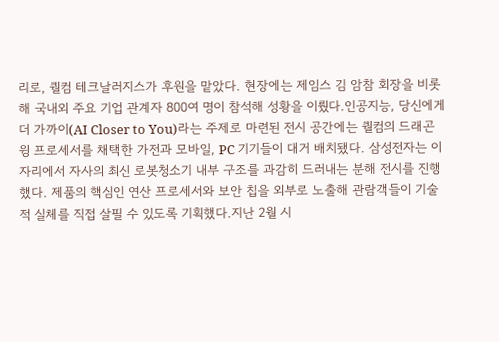리로, 퀄컴 테크날러지스가 후원을 맡았다. 현장에는 제임스 김 암참 회장을 비롯해 국내외 주요 기업 관계자 800여 명이 참석해 성황을 이뤘다.인공지능, 당신에게 더 가까이(AI Closer to You)라는 주제로 마련된 전시 공간에는 퀄컴의 드래곤윙 프로세서를 채택한 가전과 모바일, PC 기기들이 대거 배치됐다. 삼성전자는 이 자리에서 자사의 최신 로봇청소기 내부 구조를 과감히 드러내는 분해 전시를 진행했다. 제품의 핵심인 연산 프로세서와 보안 칩을 외부로 노출해 관람객들이 기술적 실체를 직접 살필 수 있도록 기획했다.지난 2월 시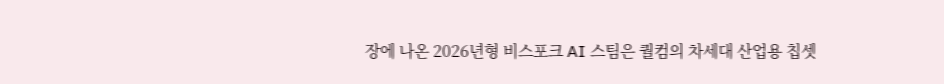장에 나온 2026년형 비스포크 AI 스팀은 퀄컴의 차세대 산업용 칩셋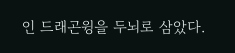인 드래곤윙을 두뇌로 삼았다.